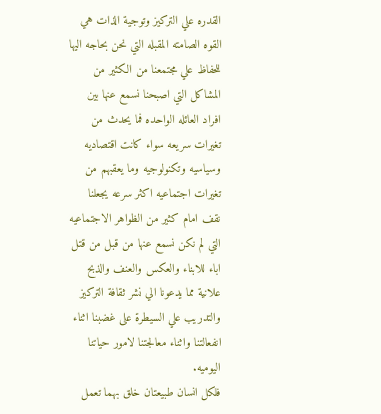القدره علي التركيز وتوجية الذات هي القوه الصامته المقبله التي نحن بحاجه اليها للحفاظ علي مجتمعنا من الكثير من المشاكل التي اصبحنا نسمع عنها بين افراد العائله الواحده فما يحدث من تغيرات سريعه سواء كانت اقتصاديه وسياسيه وتكنولوجيه وما يعقبهم من تغيرات اجتماعيه اكثر سرعه يجعلنا نقف امام كثير من الظواهر الاجتماعيه التي لم نكن نسمع عنها من قبل من قتل اباء للابناء والعكس والعنف والذبح علانية مما يدعونا الي نشر ثقافة التركيز والتدريب علي السيطرة على غضبنا اثناء انفعالتنا واثناء معالجتنا لامور حياتنا اليوميه.
فلكل انسان طبيعتان خلق بهما تعمل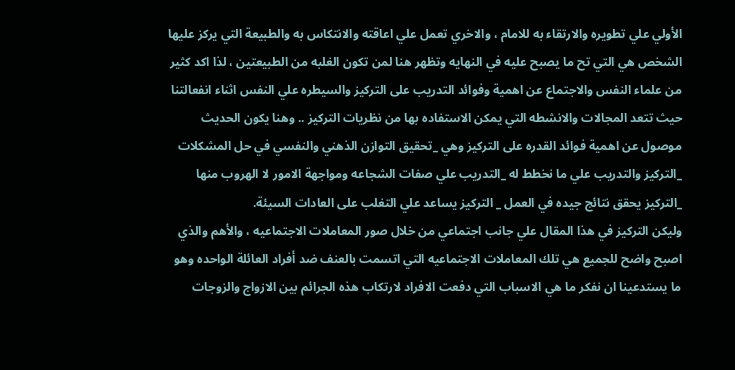الأولي علي تطويره والارتقاء به للامام ، والاخري تعمل علي اعاقته والانتكاس به والطبيعة التي يركز عليها الشخص هي التي تح ما يصبح عليه في النهايه وتظهر هنا لمن تكون الغلبه من الطبيعتين ، لذا اكد كثير من علماء النفس والاجتماع عن اهمية وفوائد التدريب على التركيز والسيطره علي النفس اثناء انفعالتنا حيث تتعد المجالات والانشطه التي يمكن الاستفاده بها من نظريات التركيز .. وهنا يكون الحديث موصول عن اهمية فوائد القدره على التركيز وهي _تحقيق التوازن الذهني والنفسي في حل المشكلات _التركيز والتدريب علي ما نخطط له _التدريب علي صفات الشجاعه ومواجهة الامور لا الهروب منها _التركيز يحقق نتائج جيده في العمل _ التركيز يساعد علي التغلب على العادات السيئة.
وليكن التركيز في هذا المقال علي جانب اجتماعي من خلال صور المعاملات الاجتماعيه ، والأهم والذي اصبح واضح للجميع هي تلك المعاملات الاجتماعيه التي اتسمت بالعنف ضد أفراد العائلة الواحده وهو ما يستدعينا ان نفكر ما هي الاسباب التي دفعت الافراد لارتكاب هذه الجرائم بين الازواج والزوجات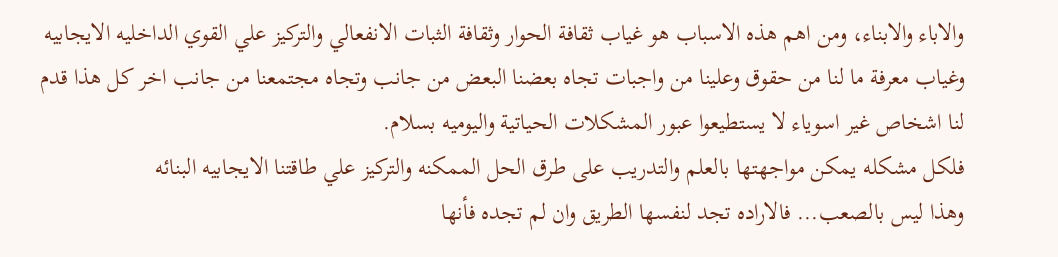والاباء والابناء، ومن اهم هذه الاسباب هو غياب ثقافة الحوار وثقافة الثبات الانفعالي والتركيز علي القوي الداخليه الايجابيه وغياب معرفة ما لنا من حقوق وعلينا من واجبات تجاه بعضنا البعض من جانب وتجاه مجتمعنا من جانب اخر كل هذا قدم لنا اشخاص غير اسوياء لا يستطيعوا عبور المشكلات الحياتية واليوميه بسلام.
فلكل مشكله يمكن مواجهتها بالعلم والتدريب على طرق الحل الممكنه والتركيز علي طاقتنا الايجابيه البنائه
وهذا ليس بالصعب... فالاراده تجد لنفسها الطريق وان لم تجده فأنها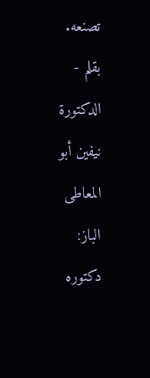تصنعه.
بقلم - الدكتورة نيفين أبو المعاطى الباز:
دكتوره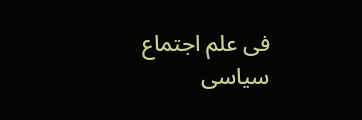فى علم اجتماع سياسى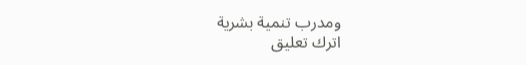ومدرب تنمية بشرية
اترك تعليق